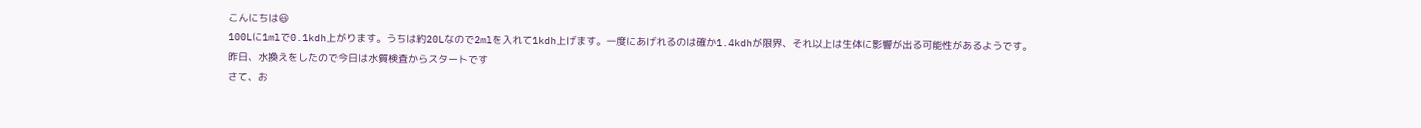こんにちは😃
100Lに1mlで0.1kdh上がります。うちは約20Lなので2mlを入れて1kdh上げます。一度にあげれるのは確か1.4kdhが限界、それ以上は生体に影響が出る可能性があるようです。
昨日、水換えをしたので今日は水質検査からスタートです
さて、お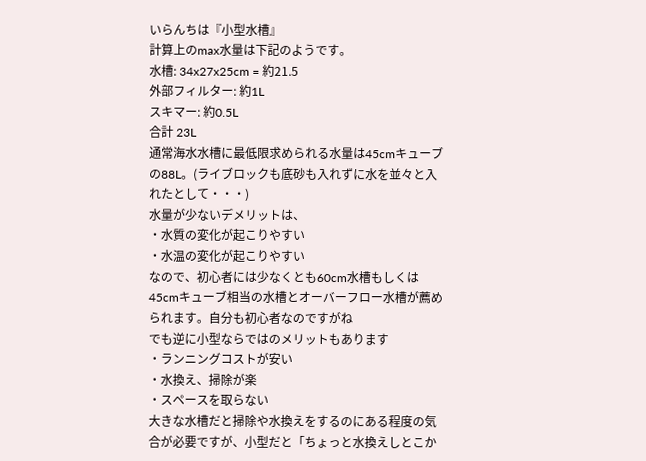いらんちは『小型水槽』
計算上のmax水量は下記のようです。
水槽: 34x27x25cm = 約21.5
外部フィルター: 約1L
スキマー: 約0.5L
合計 23L
通常海水水槽に最低限求められる水量は45cmキューブの88L。(ライブロックも底砂も入れずに水を並々と入れたとして・・・)
水量が少ないデメリットは、
・水質の変化が起こりやすい
・水温の変化が起こりやすい
なので、初心者には少なくとも60cm水槽もしくは45cmキューブ相当の水槽とオーバーフロー水槽が薦められます。自分も初心者なのですがね
でも逆に小型ならではのメリットもあります
・ランニングコストが安い
・水換え、掃除が楽
・スペースを取らない
大きな水槽だと掃除や水換えをするのにある程度の気合が必要ですが、小型だと「ちょっと水換えしとこか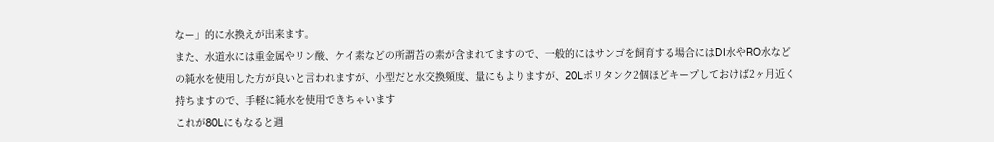なー」的に水換えが出来ます。
また、水道水には重金属やリン酸、ケイ素などの所謂苔の素が含まれてますので、一般的にはサンゴを飼育する場合にはDI水やRO水などの純水を使用した方が良いと言われますが、小型だと水交換頻度、量にもよりますが、20Lポリタンク2個ほどキープしておけば2ヶ月近く持ちますので、手軽に純水を使用できちゃいます
これが80Lにもなると週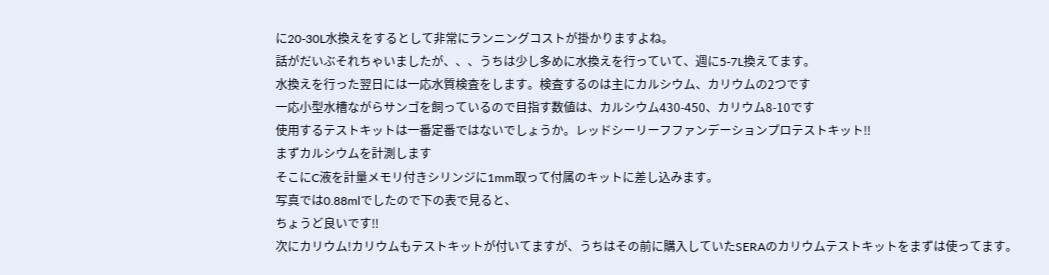に20-30L水換えをするとして非常にランニングコストが掛かりますよね。
話がだいぶそれちゃいましたが、、、うちは少し多めに水換えを行っていて、週に5-7L換えてます。
水換えを行った翌日には一応水質検査をします。検査するのは主にカルシウム、カリウムの2つです
一応小型水槽ながらサンゴを飼っているので目指す数値は、カルシウム430-450、カリウム8-10です
使用するテストキットは一番定番ではないでしょうか。レッドシーリーフファンデーションプロテストキット‼
まずカルシウムを計測します
そこにC液を計量メモリ付きシリンジに1mm取って付属のキットに差し込みます。
写真では0.88mlでしたので下の表で見ると、
ちょうど良いです‼
次にカリウム!カリウムもテストキットが付いてますが、うちはその前に購入していたSERAのカリウムテストキットをまずは使ってます。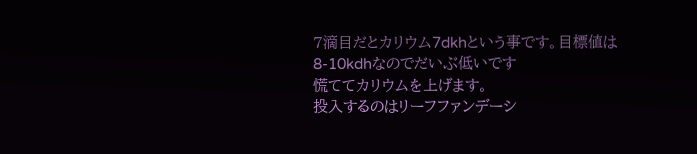7滴目だとカリウム7dkhという事です。目標値は8-10kdhなのでだいぶ低いです
慌ててカリウムを上げます。
投入するのはリーフファンデーシ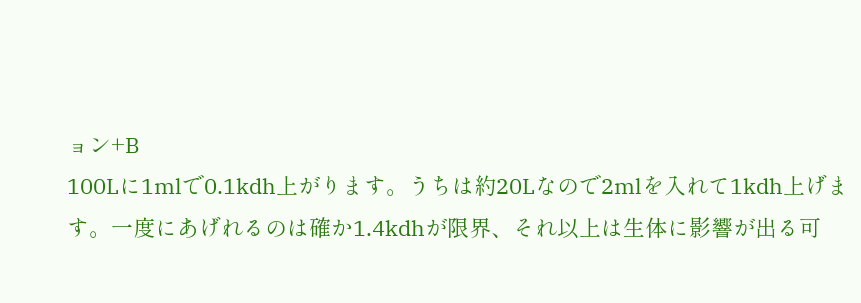ョン+B
100Lに1mlで0.1kdh上がります。うちは約20Lなので2mlを入れて1kdh上げます。一度にあげれるのは確か1.4kdhが限界、それ以上は生体に影響が出る可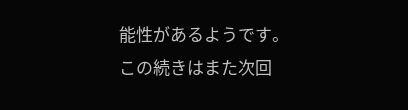能性があるようです。
この続きはまた次回